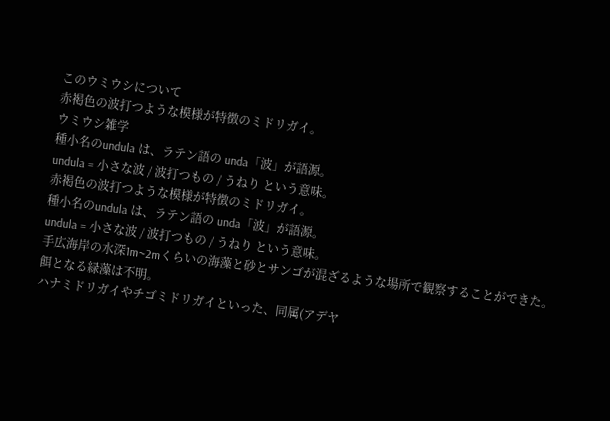このウミウシについて
赤褐色の波打つような模様が特徴のミドリガイ。
ウミウシ雑学
種小名のundula は、ラテン語の unda「波」が語源。
undula = 小さな波 / 波打つもの / うねり という意味。
赤褐色の波打つような模様が特徴のミドリガイ。
種小名のundula は、ラテン語の unda「波」が語源。
undula = 小さな波 / 波打つもの / うねり という意味。
手広海岸の水深1m~2mくらいの海藻と砂とサンゴが混ざるような場所で観察することができた。
餌となる緑藻は不明。
ハナミドリガイやチゴミドリガイといった、同属(アデヤ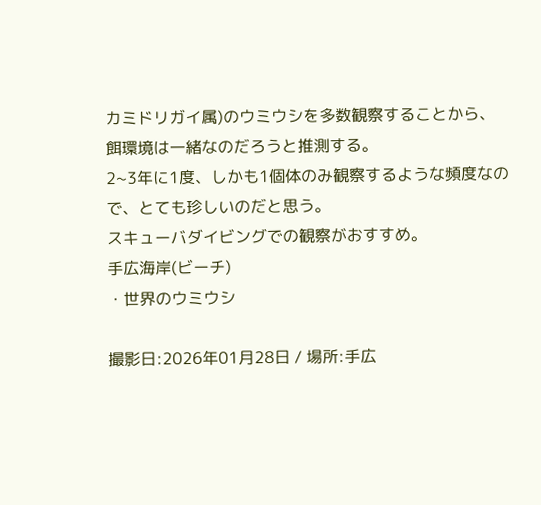カミドリガイ属)のウミウシを多数観察することから、餌環境は一緒なのだろうと推測する。
2~3年に1度、しかも1個体のみ観察するような頻度なので、とても珍しいのだと思う。
スキューバダイビングでの観察がおすすめ。
手広海岸(ビーチ)
・世界のウミウシ

撮影日:2026年01月28日 / 場所:手広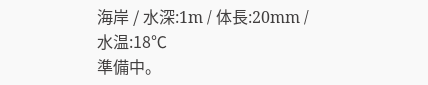海岸 / 水深:1m / 体長:20mm /水温:18℃
準備中。